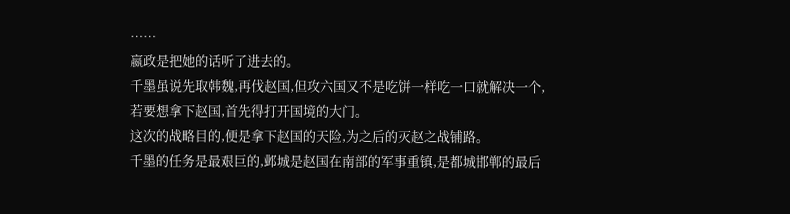……
嬴政是把她的话听了进去的。
千墨虽说先取韩魏,再伐赵国,但攻六国又不是吃饼一样吃一口就解决一个,若要想拿下赵国,首先得打开国境的大门。
这次的战略目的,便是拿下赵国的天险,为之后的灭赵之战铺路。
千墨的任务是最艰巨的,邺城是赵国在南部的军事重镇,是都城邯郸的最后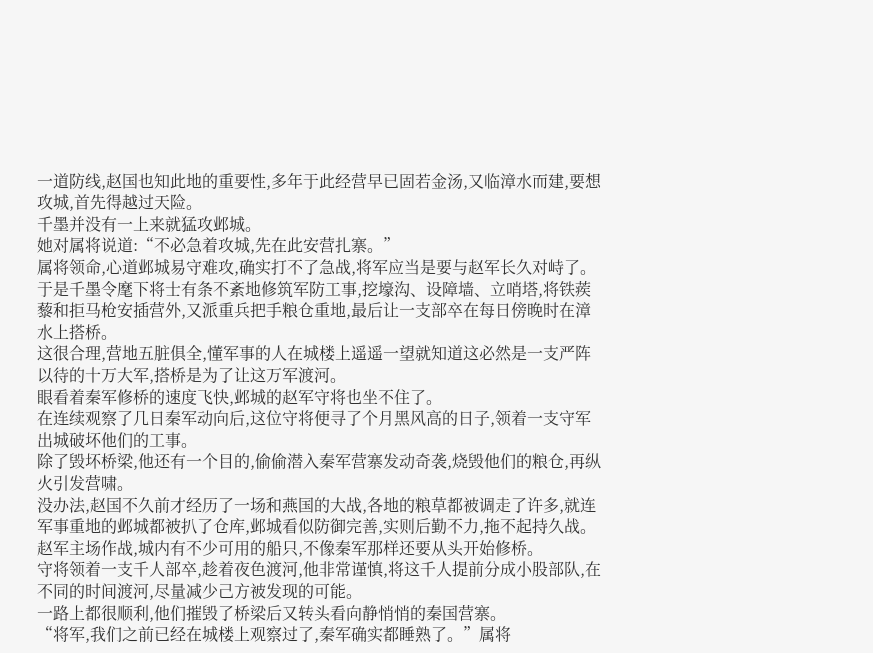一道防线,赵国也知此地的重要性,多年于此经营早已固若金汤,又临漳水而建,要想攻城,首先得越过天险。
千墨并没有一上来就猛攻邺城。
她对属将说道:“不必急着攻城,先在此安营扎寨。”
属将领命,心道邺城易守难攻,确实打不了急战,将军应当是要与赵军长久对峙了。
于是千墨令麾下将士有条不紊地修筑军防工事,挖壕沟、设障墙、立哨塔,将铁蒺藜和拒马枪安插营外,又派重兵把手粮仓重地,最后让一支部卒在每日傍晚时在漳水上搭桥。
这很合理,营地五脏俱全,懂军事的人在城楼上遥遥一望就知道这必然是一支严阵以待的十万大军,搭桥是为了让这万军渡河。
眼看着秦军修桥的速度飞快,邺城的赵军守将也坐不住了。
在连续观察了几日秦军动向后,这位守将便寻了个月黑风高的日子,领着一支守军出城破坏他们的工事。
除了毁坏桥梁,他还有一个目的,偷偷潜入秦军营寨发动奇袭,烧毁他们的粮仓,再纵火引发营啸。
没办法,赵国不久前才经历了一场和燕国的大战,各地的粮草都被调走了许多,就连军事重地的邺城都被扒了仓库,邺城看似防御完善,实则后勤不力,拖不起持久战。
赵军主场作战,城内有不少可用的船只,不像秦军那样还要从头开始修桥。
守将领着一支千人部卒,趁着夜色渡河,他非常谨慎,将这千人提前分成小股部队,在不同的时间渡河,尽量减少己方被发现的可能。
一路上都很顺利,他们摧毁了桥梁后又转头看向静悄悄的秦国营寨。
“将军,我们之前已经在城楼上观察过了,秦军确实都睡熟了。”属将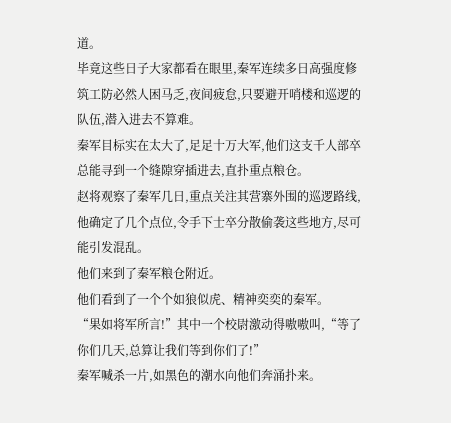道。
毕竟这些日子大家都看在眼里,秦军连续多日高强度修筑工防必然人困马乏,夜间疲怠,只要避开哨楼和巡逻的队伍,潜入进去不算难。
秦军目标实在太大了,足足十万大军,他们这支千人部卒总能寻到一个缝隙穿插进去,直扑重点粮仓。
赵将观察了秦军几日,重点关注其营寨外围的巡逻路线,他确定了几个点位,令手下士卒分散偷袭这些地方,尽可能引发混乱。
他们来到了秦军粮仓附近。
他们看到了一个个如狼似虎、精神奕奕的秦军。
“果如将军所言!”其中一个校尉激动得嗷嗷叫,“等了你们几天,总算让我们等到你们了!”
秦军喊杀一片,如黑色的潮水向他们奔涌扑来。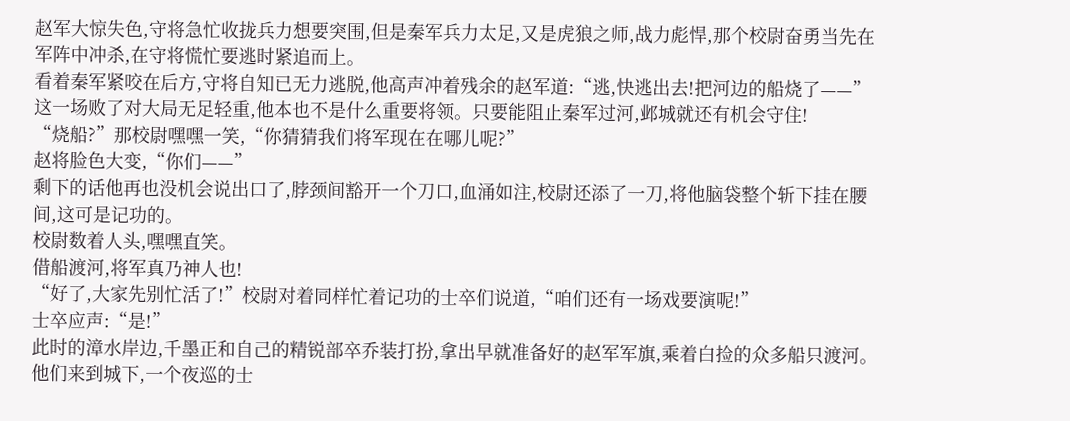赵军大惊失色,守将急忙收拢兵力想要突围,但是秦军兵力太足,又是虎狼之师,战力彪悍,那个校尉奋勇当先在军阵中冲杀,在守将慌忙要逃时紧追而上。
看着秦军紧咬在后方,守将自知已无力逃脱,他高声冲着残余的赵军道:“逃,快逃出去!把河边的船烧了——”
这一场败了对大局无足轻重,他本也不是什么重要将领。只要能阻止秦军过河,邺城就还有机会守住!
“烧船?”那校尉嘿嘿一笑,“你猜猜我们将军现在在哪儿呢?”
赵将脸色大变,“你们——”
剩下的话他再也没机会说出口了,脖颈间豁开一个刀口,血涌如注,校尉还添了一刀,将他脑袋整个斩下挂在腰间,这可是记功的。
校尉数着人头,嘿嘿直笑。
借船渡河,将军真乃神人也!
“好了,大家先别忙活了!”校尉对着同样忙着记功的士卒们说道,“咱们还有一场戏要演呢!”
士卒应声:“是!”
此时的漳水岸边,千墨正和自己的精锐部卒乔装打扮,拿出早就准备好的赵军军旗,乘着白捡的众多船只渡河。
他们来到城下,一个夜巡的士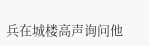兵在城楼高声询问他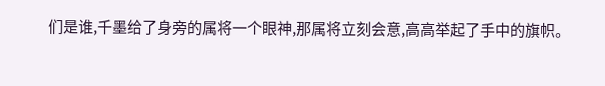们是谁,千墨给了身旁的属将一个眼神,那属将立刻会意,高高举起了手中的旗帜。